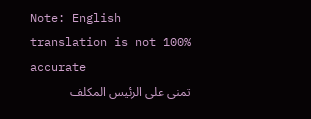Note: English translation is not 100% accurate
تمنى على الرئيس المكلف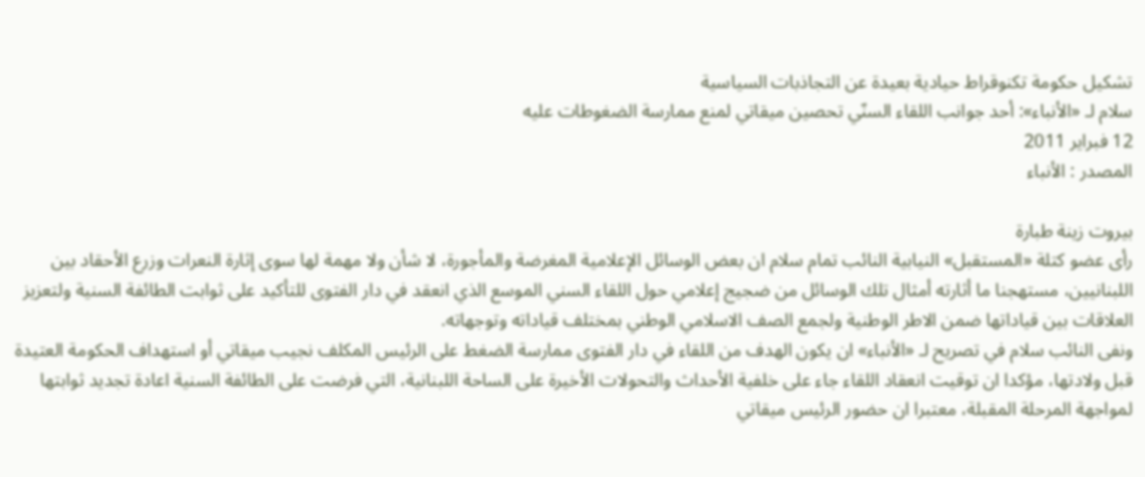تشكيل حكومة تكنوقراط حيادية بعيدة عن التجاذبات السياسية
سلام لـ «الأنباء»: أحد جوانب اللقاء السنّي تحصين ميقاتي لمنع ممارسة الضغوطات عليه
12 فبراير 2011
المصدر : الأنباء

بيروت زينة طبارة
رأى عضو كتلة «المستقبل» النيابية النائب تمام سلام ان بعض الوسائل الإعلامية المغرضة والمأجورة، لا شأن ولا مهمة لها سوى إثارة النعرات وزرع الأحقاد بين اللبنانيين، مستهجنا ما أثارته أمثال تلك الوسائل من ضجيج إعلامي حول اللقاء السني الموسع الذي انعقد في دار الفتوى للتأكيد على ثوابت الطائفة السنية ولتعزيز العلاقات بين قياداتها ضمن الاطر الوطنية ولجمع الصف الاسلامي الوطني بمختلف قياداته وتوجهاته.
ونفى النائب سلام في تصريح لـ «الأنباء» ان يكون الهدف من اللقاء في دار الفتوى ممارسة الضغط على الرئيس المكلف نجيب ميقاتي أو استهداف الحكومة العتيدة قبل ولادتها، مؤكدا ان توقيت انعقاد اللقاء جاء على خلفية الأحداث والتحولات الأخيرة على الساحة اللبنانية، التي فرضت على الطائفة السنية اعادة تجديد ثوابتها لمواجهة المرحلة المقبلة، معتبرا ان حضور الرئيس ميقاتي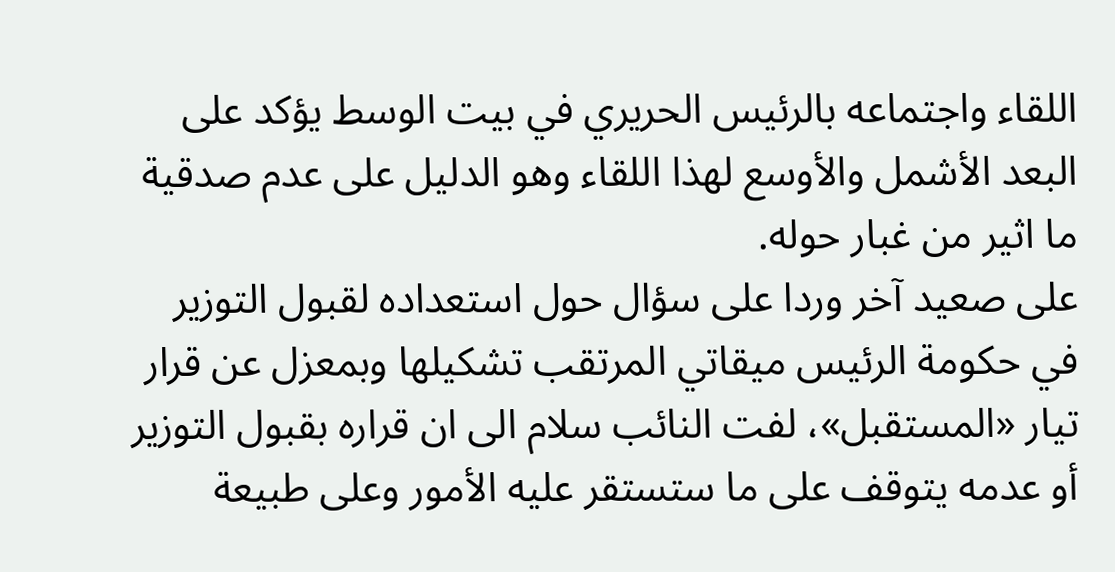اللقاء واجتماعه بالرئيس الحريري في بيت الوسط يؤكد على البعد الأشمل والأوسع لهذا اللقاء وهو الدليل على عدم صدقية ما اثير من غبار حوله.
على صعيد آخر وردا على سؤال حول استعداده لقبول التوزير في حكومة الرئيس ميقاتي المرتقب تشكيلها وبمعزل عن قرار تيار «المستقبل»، لفت النائب سلام الى ان قراره بقبول التوزير أو عدمه يتوقف على ما ستستقر عليه الأمور وعلى طبيعة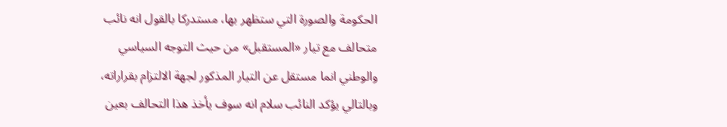الحكومة والصورة التي ستظهر بها، مستدركا بالقول انه نائب متحالف مع تيار «المستقبل» من حيث التوجه السياسي والوطني انما مستقل عن التيار المذكور لجهة الالتزام بقراراته، وبالتالي يؤكد النائب سلام انه سوف يأخذ هذا التحالف بعين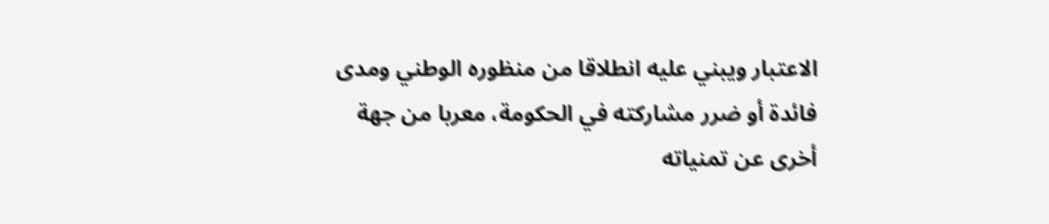الاعتبار ويبني عليه انطلاقا من منظوره الوطني ومدى فائدة أو ضرر مشاركته في الحكومة، معربا من جهة أخرى عن تمنياته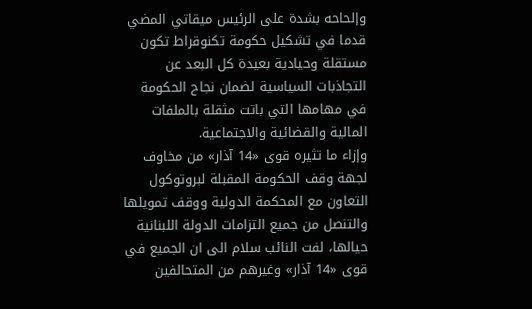وإلحاحه بشدة على الرئيس ميقاتي المضي قدما في تشكيل حكومة تكنوقراط تكون مستقلة وحيادية بعيدة كل البعد عن التجاذبات السياسية لضمان نجاح الحكومة في مهامها التي باتت مثقلة بالملفات المالية والقضائية والاجتماعية.
وإزاء ما تثيره قوى «14 آذار» من مخاوف لجهة وقف الحكومة المقبلة لبروتوكول التعاون مع المحكمة الدولية ووقف تمويلها والتنصل من جميع التزامات الدولة اللبنانية حيالها، لفت النائب سلام الى ان الجميع في قوى «14 آذار» وغيرهم من المتحالفين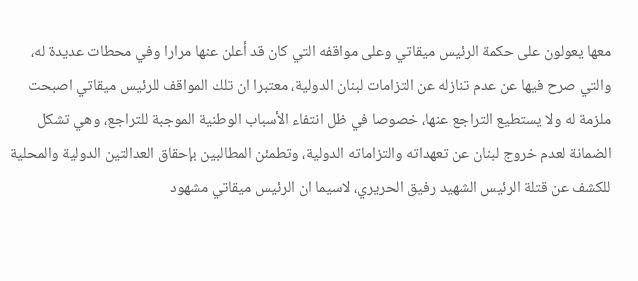معها يعولون على حكمة الرئيس ميقاتي وعلى مواقفه التي كان قد أعلن عنها مرارا وفي محطات عديدة له، والتي صرح فيها عن عدم تنازله عن التزامات لبنان الدولية، معتبرا ان تلك المواقف للرئيس ميقاتي اصبحت ملزمة له ولا يستطيع التراجع عنها، خصوصا في ظل انتفاء الأسباب الوطنية الموجبة للتراجع، وهي تشكل الضمانة لعدم خروج لبنان عن تعهداته والتزاماته الدولية، وتطمئن المطالبين بإحقاق العدالتين الدولية والمحلية للكشف عن قتلة الرئيس الشهيد رفيق الحريري، لاسيما ان الرئيس ميقاتي مشهود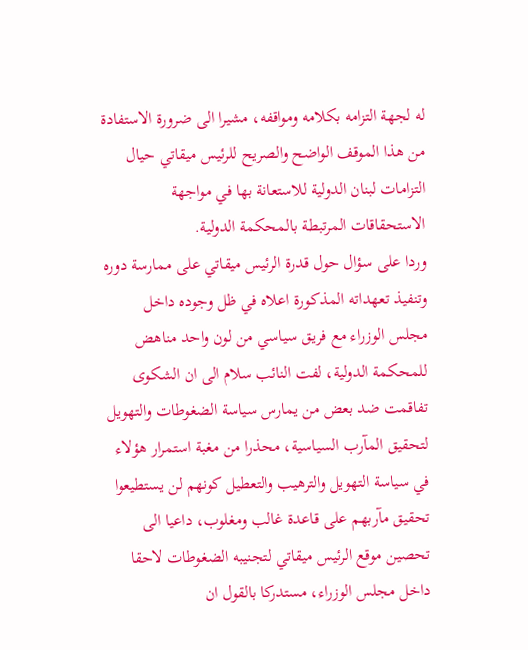له لجهة التزامه بكلامه ومواقفه، مشيرا الى ضرورة الاستفادة من هذا الموقف الواضح والصريح للرئيس ميقاتي حيال التزامات لبنان الدولية للاستعانة بها في مواجهة الاستحقاقات المرتبطة بالمحكمة الدولية.
وردا على سؤال حول قدرة الرئيس ميقاتي على ممارسة دوره وتنفيذ تعهداته المذكورة اعلاه في ظل وجوده داخل مجلس الوزراء مع فريق سياسي من لون واحد مناهض للمحكمة الدولية، لفت النائب سلام الى ان الشكوى تفاقمت ضد بعض من يمارس سياسة الضغوطات والتهويل لتحقيق المآرب السياسية، محذرا من مغبة استمرار هؤلاء في سياسة التهويل والترهيب والتعطيل كونهم لن يستطيعوا تحقيق مآربهم على قاعدة غالب ومغلوب، داعيا الى تحصين موقع الرئيس ميقاتي لتجنيبه الضغوطات لاحقا داخل مجلس الوزراء، مستدركا بالقول ان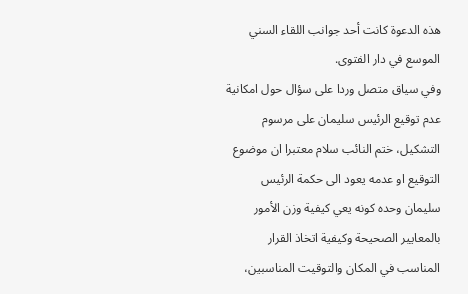هذه الدعوة كانت أحد جوانب اللقاء السني الموسع في دار الفتوى.
وفي سياق متصل وردا على سؤال حول امكانية عدم توقيع الرئيس سليمان على مرسوم التشكيل، ختم النائب سلام معتبرا ان موضوع التوقيع او عدمه يعود الى حكمة الرئيس سليمان وحده كونه يعي كيفية وزن الأمور بالمعايير الصحيحة وكيفية اتخاذ القرار المناسب في المكان والتوقيت المناسبين،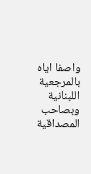واصفا اياه بالمرجعية اللبنانية وبصاحب المصداقية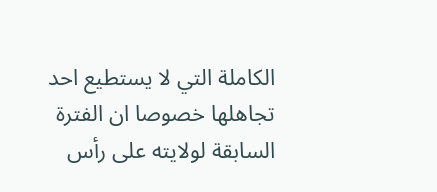الكاملة التي لا يستطيع احد تجاهلها خصوصا ان الفترة السابقة لولايته على رأس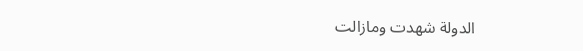الدولة شهدت ومازالت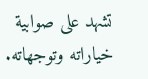تشهد على صوابية خياراته وتوجهاته.